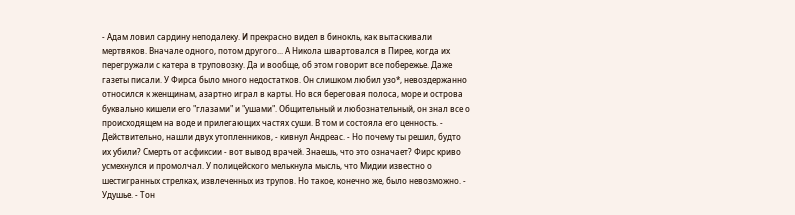- Адам ловил сардину неподалеку. И прекрасно видел в бинокль, как вытаскивали мертвяков. Вначале одного, потом другого... А Никола швартовался в Пирее, когда их перегружали с катера в труповозку. Да и вообще, об этом говорит все побережье. Даже газеты писали. У Фирса было много недостатков. Он слишком любил узо*, невоздержанно относился к женщинам, азартно играл в карты. Но вся береговая полоса, море и острова буквально кишели его "глазами" и "ушами". Общительный и любознательный, он знал все о происходящем на воде и прилегающих частях суши. В том и состояла его ценность. - Действительно, нашли двух утопленников, - кивнул Андреас. - Но почему ты решил, будто их убили? Смерть от асфиксии - вот вывод врачей. Знаешь, что это означает? Фирс криво усмехнулся и промолчал. У полицейского мелькнула мысль, что Мидии известно о шестигранных стрелках, извлеченных из трупов. Но такое, конечно же, было невозможно. - Удушье. - Тон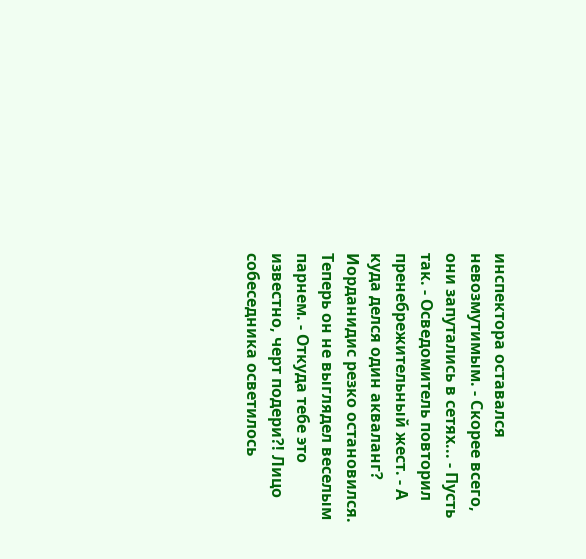инспектора оставался невозмутимым. - Скорее всего, они запутались в сетях... - Пусть так. - Осведомитель повторил пренебрежительный жест. - А куда делся один акваланг? Иорданидис резко остановился. Теперь он не выглядел веселым парнем. - Откуда тебе это известно, черт подери?! Лицо собеседника осветилось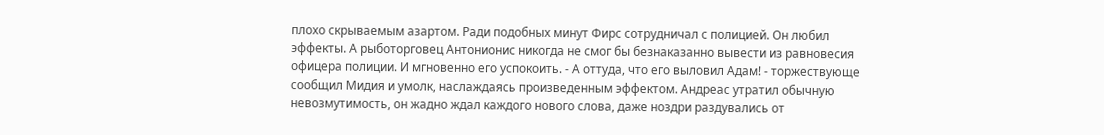плохо скрываемым азартом. Ради подобных минут Фирс сотрудничал с полицией. Он любил эффекты. А рыботорговец Антонионис никогда не смог бы безнаказанно вывести из равновесия офицера полиции. И мгновенно его успокоить. - А оттуда, что его выловил Адам! - торжествующе сообщил Мидия и умолк, наслаждаясь произведенным эффектом. Андреас утратил обычную невозмутимость, он жадно ждал каждого нового слова, даже ноздри раздувались от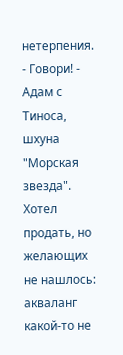нетерпения. - Говори! - Адам с Тиноса, шхуна "Морская звезда". Хотел продать, но желающих не нашлось: акваланг какой-то не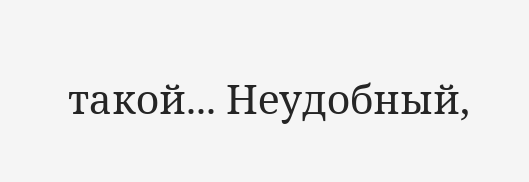такой... Неудобный,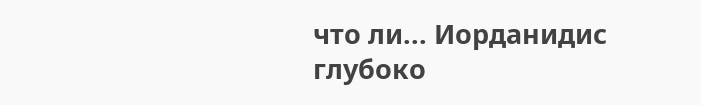что ли... Иорданидис глубоко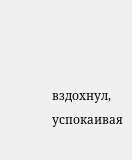вздохнул, успокаивая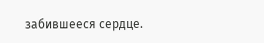забившееся сердце.